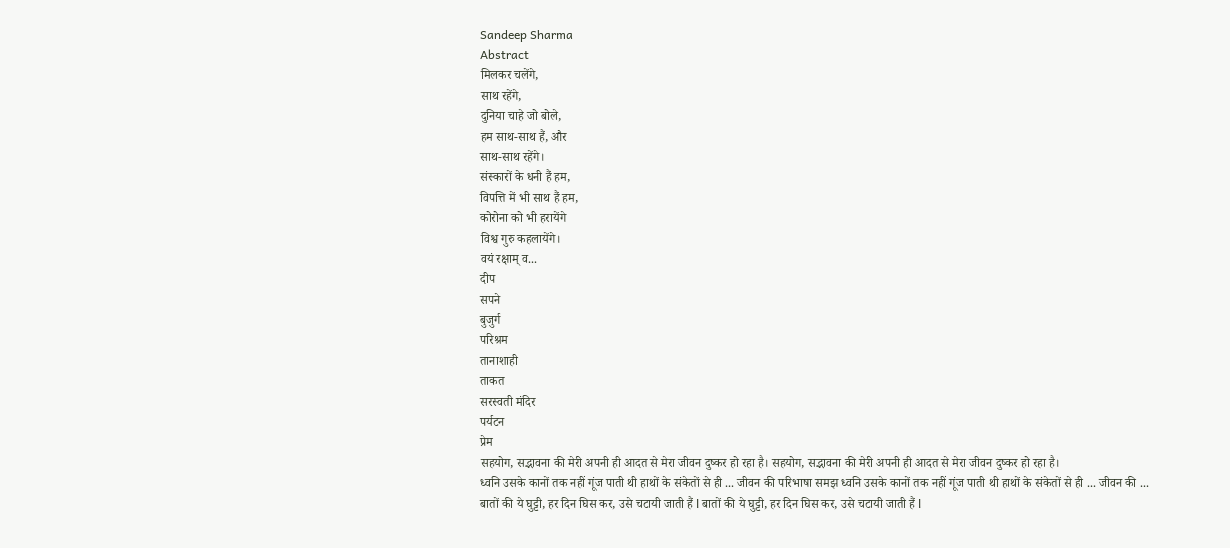Sandeep Sharma
Abstract
मिलकर चलेंगे,
साथ रहेंगे,
दुनिया चाहे जो बोले,
हम साथ-साथ हैं, और
साथ-साथ रहेंगे।
संस्कारों के धनी हैं हम,
विपत्ति में भी साथ हैं हम,
कोरोना को भी हरायेंगे
विश्व गुरु कहलायेंगे।
वयं रक्षाम् व...
दीप
सपने
बुजुर्ग
परिश्रम
तानाशाही
ताकत
सरस्वती मंदिर
पर्यटन
प्रेम
सहयोग, सद्भावना की मेरी अपनी ही आदत से मेरा जीवन दुष्कर हो रहा है। सहयोग, सद्भावना की मेरी अपनी ही आदत से मेरा जीवन दुष्कर हो रहा है।
ध्वनि उसके कानों तक नहीं गूंज पाती थी हाथों के संकेतों से ही ... जीवन की परिभाषा समझ ध्वनि उसके कानों तक नहीं गूंज पाती थी हाथों के संकेतों से ही ... जीवन की ...
बातों की ये घुट्टी, हर दिन घिस कर, उसे चटायी जाती हैं l बातों की ये घुट्टी, हर दिन घिस कर, उसे चटायी जाती हैं l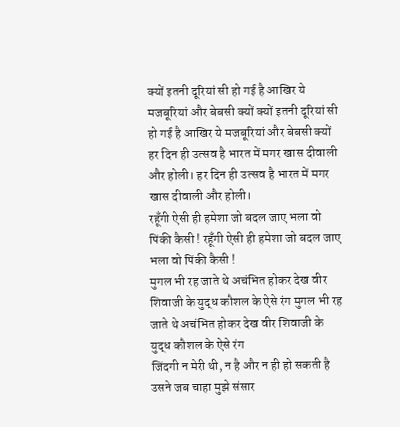क्यों इतनी दूरियां सी हो गई है आखिर ये मजबूरियां और बेबसी क्यों क्यों इतनी दूरियां सी हो गई है आखिर ये मजबूरियां और बेबसी क्यों
हर दिन ही उत्सव है भारत में मगर खास दीवाली और होली। हर दिन ही उत्सव है भारत में मगर खास दीवाली और होली।
रहूँगी ऐसी ही हमेशा जो बदल जाए भला वो पिंकी कैसी ! रहूँगी ऐसी ही हमेशा जो बदल जाए भला वो पिंकी कैसी !
मुगल भी रह जाते थे अचंभित होकर देख वीर शिवाजी के युद्ध कौशल के ऐसे रंग मुगल भी रह जाते थे अचंभित होकर देख वीर शिवाजी के युद्ध कौशल के ऐसे रंग
जिंदगी न मेरी थी, न है और न ही हो सकती है उसने जब चाहा मुझे संसार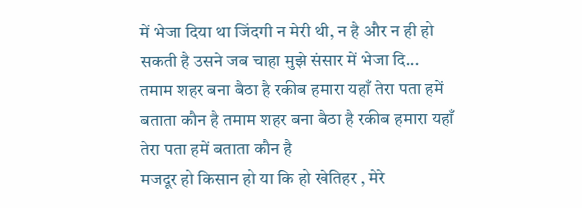में भेजा दिया था जिंदगी न मेरी थी, न है और न ही हो सकती है उसने जब चाहा मुझे संसार में भेजा दि...
तमाम शहर बना बैठा है रकीब हमारा यहाँ तेरा पता हमें बताता कौन है तमाम शहर बना बैठा है रकीब हमारा यहाँ तेरा पता हमें बताता कौन है
मजदूर हो किसान हो या कि हो खेतिहर , मेरे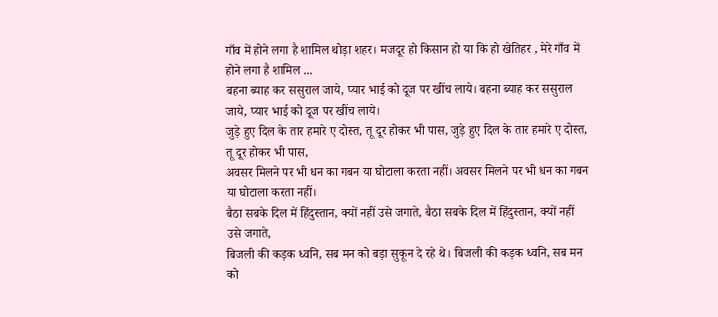गाँव में होने लगा है शामिल थोड़ा शहर। मजदूर हो किसान हो या कि हो खेतिहर , मेरे गाँव में होने लगा है शामिल ...
बहना ब्याह कर ससुराल जाये, प्यार भाई को दूज पर खींच लाये। बहना ब्याह कर ससुराल जाये, प्यार भाई को दूज पर खींच लाये।
जुड़े हुए दिल के तार हमारे ए दोस्त, तू दूर होकर भी पास, जुड़े हुए दिल के तार हमारे ए दोस्त, तू दूर होकर भी पास,
अवसर मिलने पर भी धन का गबन या घोटाला करता नहीं। अवसर मिलने पर भी धन का गबन या घोटाला करता नहीं।
बैठा सबके दिल में हिंदुस्तान, क्यों नहीं उसे जगाते, बैठा सबके दिल में हिंदुस्तान, क्यों नहीं उसे जगाते,
बिजली की कड़क ध्वनि, सब मन को बड़ा सुकून दे रहे थे। बिजली की कड़क ध्वनि, सब मन को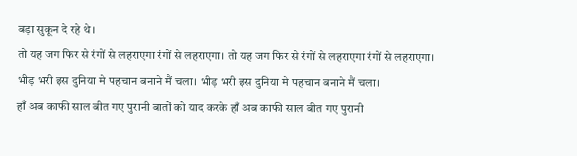बड़ा सुकून दे रहे थे।
तो यह जग फिर से रंगों से लहराएगा रंगों से लहराएगा। तो यह जग फिर से रंगों से लहराएगा रंगों से लहराएगा।
भीड़ भरी इस दुनिया मे पहचान बनाने मैं चला। भीड़ भरी इस दुनिया मे पहचान बनाने मैं चला।
हाँ अब काफी साल बीत गए पुरानी बातों को याद करके हाँ अब काफी साल बीत गए पुरानी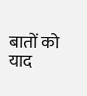बातों को याद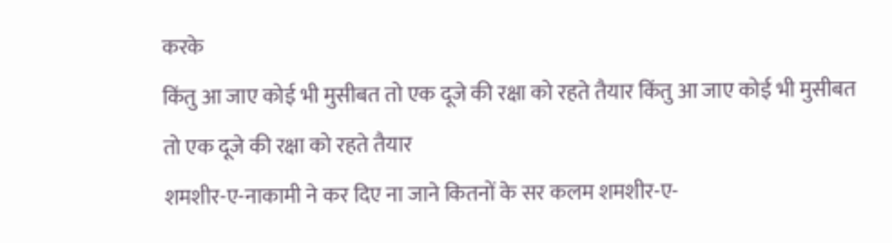करके
किंतु आ जाए कोई भी मुसीबत तो एक दूजे की रक्षा को रहते तैयार किंतु आ जाए कोई भी मुसीबत तो एक दूजे की रक्षा को रहते तैयार
शमशीर-ए-नाकामी ने कर दिए ना जाने कितनों के सर कलम शमशीर-ए-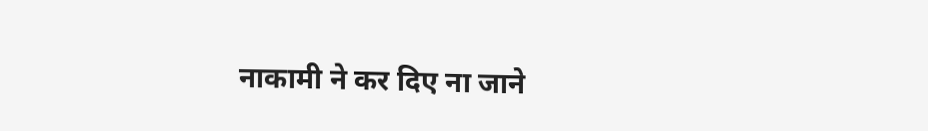नाकामी ने कर दिए ना जाने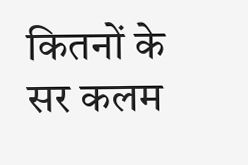कितनों के सर कलम